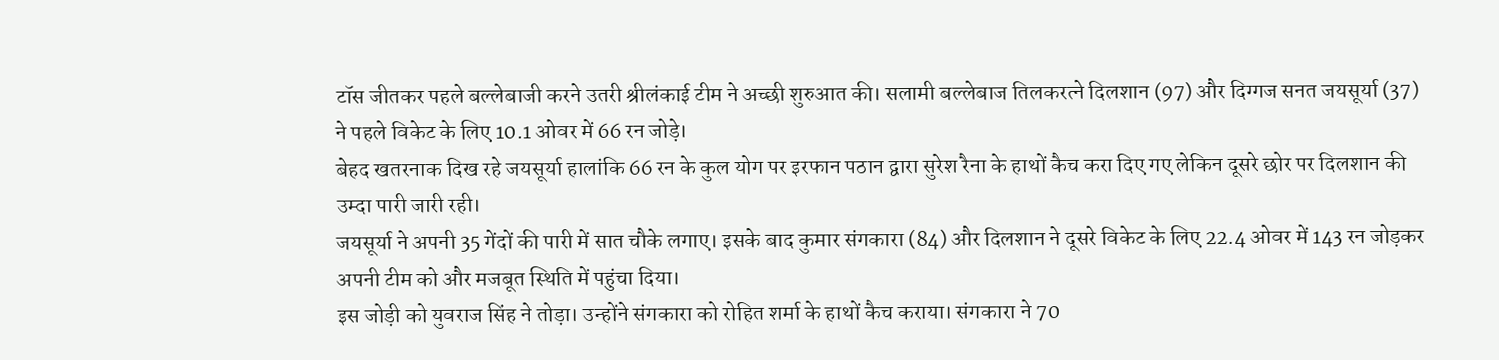टॉस जीतकर पहले बल्लेबाजी करने उतरी श्रीलंकाई टीम ने अच्छी शुरुआत की। सलामी बल्लेबाज तिलकरत्ने दिलशान (97) और दिग्गज सनत जयसूर्या (37) ने पहले विकेट के लिए 10.1 ओवर में 66 रन जोड़े।
बेहद खतरनाक दिख रहे जयसूर्या हालांकि 66 रन के कुल योग पर इरफान पठान द्वारा सुरेश रैना के हाथों कैच करा दिए गए लेकिन दूसरे छोर पर दिलशान की उम्दा पारी जारी रही।
जयसूर्या ने अपनी 35 गेंदों की पारी में सात चौके लगाए। इसके बाद कुमार संगकारा (84) और दिलशान ने दूसरे विकेट के लिए 22.4 ओवर में 143 रन जोड़कर अपनी टीम को और मजबूत स्थिति में पहुंचा दिया।
इस जोड़ी को युवराज सिंह ने तोड़ा। उन्होंने संगकारा को रोहित शर्मा के हाथों कैच कराया। संगकारा ने 70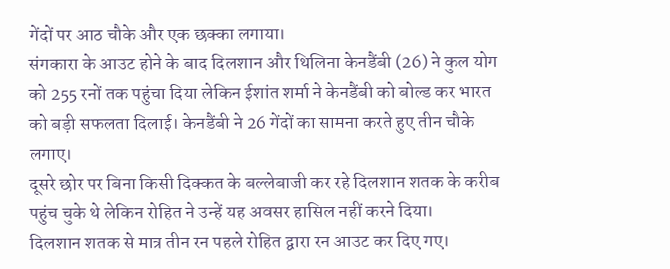गेंदों पर आठ चौके और एक छक्का लगाया।
संगकारा के आउट होने के बाद दिलशान और थिलिना केनडैंबी (26) ने कुल योग को 255 रनों तक पहुंचा दिया लेकिन ईशांत शर्मा ने केनडैंबी को बोल्ड कर भारत को बड़ी सफलता दिलाई। केनडैंबी ने 26 गेंदों का सामना करते हुए तीन चौके लगाए।
दूसरे छोर पर बिना किसी दिक्कत के बल्लेबाजी कर रहे दिलशान शतक के करीब पहुंच चुके थे लेकिन रोहित ने उन्हें यह अवसर हासिल नहीं करने दिया।
दिलशान शतक से मात्र तीन रन पहले रोहित द्वारा रन आउट कर दिए गए।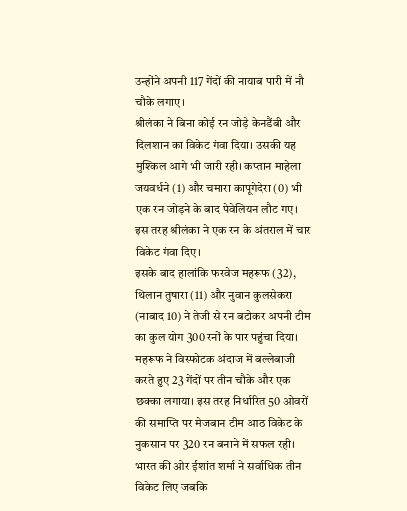उन्होंने अपनी 117 गेंदों की नायाब पारी में नौ चौके लगाए।
श्रीलंका ने बिना कोई रन जोड़े केनडैंबी और दिलशान का विकेट गंवा दिया। उसकी यह मुश्किल आगे भी जारी रही। कप्तान माहेला जयवर्धने (1) और चमारा कापूगेदेरा (0) भी एक रन जोड़ने के बाद पेवेलियन लौट गए। इस तरह श्रीलंका ने एक रन के अंतराल में चार विकेट गंवा दिए।
इसके बाद हालांकि फरवेज महरूफ (32), थिलान तुषारा (11) और नुवान कुलसेकरा (नाबाद 10) ने तेजी से रन बटोकर अपनी टीम का कुल योग 300 रनों के पार पहुंचा दिया।
महरूफ ने विस्फोटक अंदाज में बल्लेबाजी करते हुए 23 गेंदों पर तीन चौके और एक छक्का लगाया। इस तरह निर्धारित 50 ओवरों की समाप्ति पर मेजबान टीम आठ विकेट के नुकसान पर 320 रन बनाने में सफल रही।
भारत की ओर ईशांत शर्मा ने सर्वाधिक तीन विकेट लिए जबकि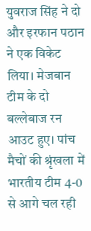युवराज सिंह ने दो और इरफान पठान ने एक विकेट लिया। मेजबान टीम के दो बल्लेबाज रन आउट हुए। पांच मैचों की श्रृंखला में भारतीय टीम 4-0 से आगे चल रही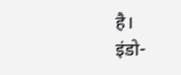है।
इंडो-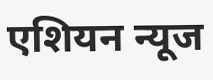एशियन न्यूज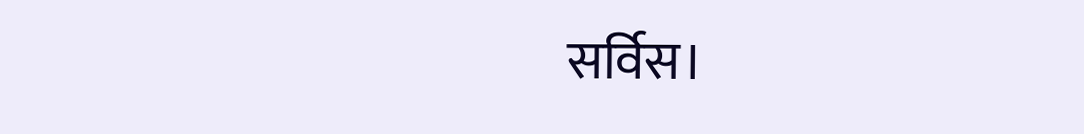सर्विस।